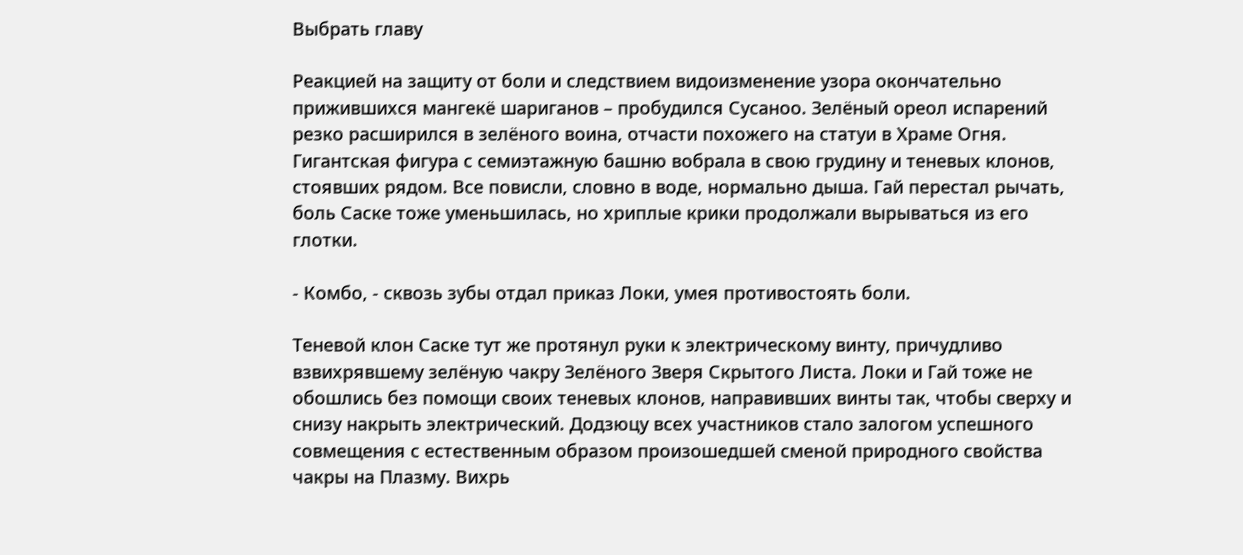Выбрать главу

Реакцией на защиту от боли и следствием видоизменение узора окончательно прижившихся мангекё шариганов – пробудился Сусаноо. Зелёный ореол испарений резко расширился в зелёного воина, отчасти похожего на статуи в Храме Огня. Гигантская фигура с семиэтажную башню вобрала в свою грудину и теневых клонов, стоявших рядом. Все повисли, словно в воде, нормально дыша. Гай перестал рычать, боль Саске тоже уменьшилась, но хриплые крики продолжали вырываться из его глотки.

- Комбо, - сквозь зубы отдал приказ Локи, умея противостоять боли.

Теневой клон Саске тут же протянул руки к электрическому винту, причудливо взвихрявшему зелёную чакру Зелёного Зверя Скрытого Листа. Локи и Гай тоже не обошлись без помощи своих теневых клонов, направивших винты так, чтобы сверху и снизу накрыть электрический. Додзюцу всех участников стало залогом успешного совмещения с естественным образом произошедшей сменой природного свойства чакры на Плазму. Вихрь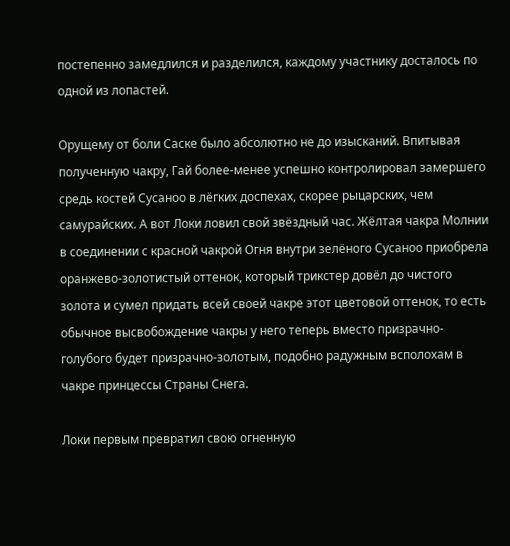постепенно замедлился и разделился, каждому участнику досталось по одной из лопастей.

Орущему от боли Саске было абсолютно не до изысканий. Впитывая полученную чакру, Гай более-менее успешно контролировал замершего средь костей Сусаноо в лёгких доспехах, скорее рыцарских, чем самурайских. А вот Локи ловил свой звёздный час. Жёлтая чакра Молнии в соединении с красной чакрой Огня внутри зелёного Сусаноо приобрела оранжево-золотистый оттенок, который трикстер довёл до чистого золота и сумел придать всей своей чакре этот цветовой оттенок, то есть обычное высвобождение чакры у него теперь вместо призрачно-голубого будет призрачно-золотым, подобно радужным всполохам в чакре принцессы Страны Снега.

Локи первым превратил свою огненную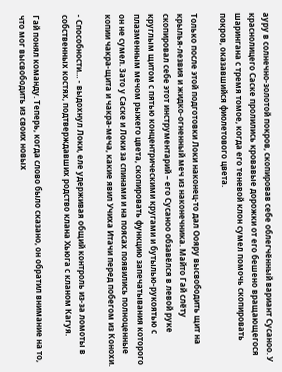ауру в солнечно-золотой покров, скопировав себе облегчённый вариант Сусаноо. У краснолицего Саске пролились кровавые дорожки от его бешено вращающегося шарингана с тремя томое, когда его теневой клон сумел помочь скопировать покров, оказавшийся фиолетового цвета.

Только после этой подготовки Локи наконец-то дал Оояру высвободить щит на крылья-лезвия и жидко-огненный меч из наконечника. Майто Гай слёту скопировал себе этот инструментарий – его Сусаноо обзавёлся в левой руке круглым щитом с пятью концентрическими кругами и бутылью-рукоятью с плазменным мечом рыжего цвета, скопировать функцию запечатывания которого он не сумел. Зато у Саске и Локи за спинами и на поясах появились полноценные копии чакра-щита и чакра-меча, какие явил Учиха Итачи перед побегом из Конохи.

- Способности… - выдохнул Локи, еле удерживая общий контроль из-за ломоты в собственных костях, подтверждавших родство клана Хьюга с кланом Кагуя.

Гай понял команду. Теперь, когда слово было сказано, он обратил внимание на то, что мог высвободить из своих новых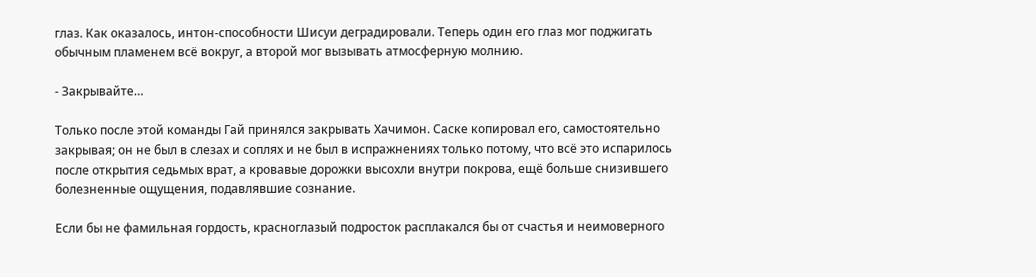глаз. Как оказалось, интон-способности Шисуи деградировали. Теперь один его глаз мог поджигать обычным пламенем всё вокруг, а второй мог вызывать атмосферную молнию.

- Закрывайте…

Только после этой команды Гай принялся закрывать Хачимон. Саске копировал его, самостоятельно закрывая; он не был в слезах и соплях и не был в испражнениях только потому, что всё это испарилось после открытия седьмых врат, а кровавые дорожки высохли внутри покрова, ещё больше снизившего болезненные ощущения, подавлявшие сознание.

Если бы не фамильная гордость, красноглазый подросток расплакался бы от счастья и неимоверного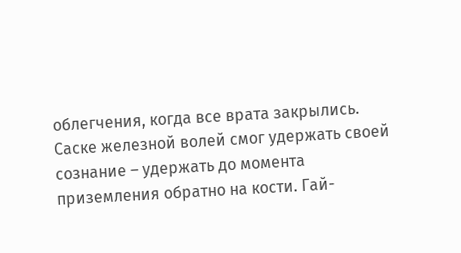облегчения, когда все врата закрылись. Саске железной волей смог удержать своей сознание – удержать до момента приземления обратно на кости. Гай-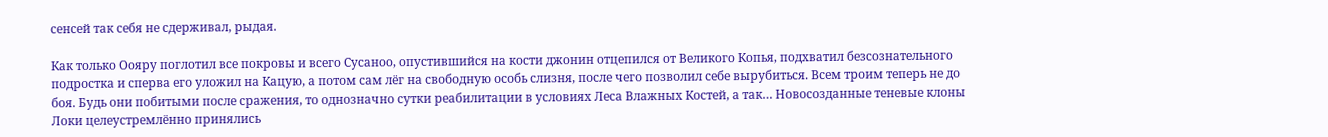сенсей так себя не сдерживал, рыдая.

Как только Оояру поглотил все покровы и всего Сусаноо, опустившийся на кости джонин отцепился от Великого Копья, подхватил безсознательного подростка и сперва его уложил на Кацую, а потом сам лёг на свободную особь слизня, после чего позволил себе вырубиться. Всем троим теперь не до боя. Будь они побитыми после сражения, то однозначно сутки реабилитации в условиях Леса Влажных Костей, а так… Новосозданные теневые клоны Локи целеустремлённо принялись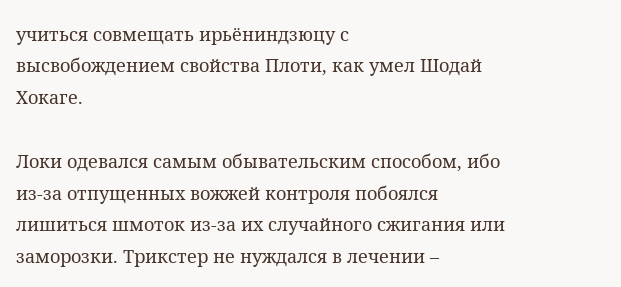учиться совмещать ирьёниндзюцу с высвобождением свойства Плоти, как умел Шодай Хокаге.

Локи одевался самым обывательским способом, ибо из-за отпущенных вожжей контроля побоялся лишиться шмоток из-за их случайного сжигания или заморозки. Трикстер не нуждался в лечении –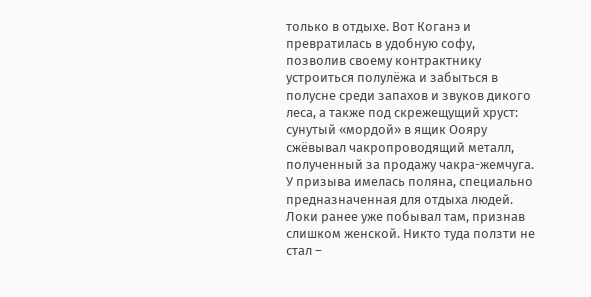только в отдыхе. Вот Коганэ и превратилась в удобную софу, позволив своему контрактнику устроиться полулёжа и забыться в полусне среди запахов и звуков дикого леса, а также под скрежещущий хруст: сунутый «мордой» в ящик Оояру сжёвывал чакропроводящий металл, полученный за продажу чакра-жемчуга. У призыва имелась поляна, специально предназначенная для отдыха людей. Локи ранее уже побывал там, признав слишком женской. Никто туда ползти не стал –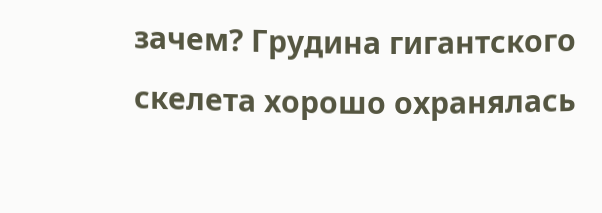зачем? Грудина гигантского скелета хорошо охранялась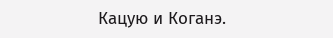Кацую и Коганэ.